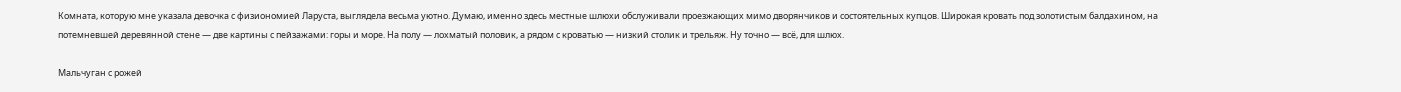Комната, которую мне указала девочка с физиономией Ларуста, выглядела весьма уютно. Думаю, именно здесь местные шлюхи обслуживали проезжающих мимо дворянчиков и состоятельных купцов. Широкая кровать под золотистым балдахином, на потемневшей деревянной стене — две картины с пейзажами: горы и море. На полу — лохматый половик, а рядом с кроватью — низкий столик и трельяж. Ну точно — всё, для шлюх.

Мальчуган с рожей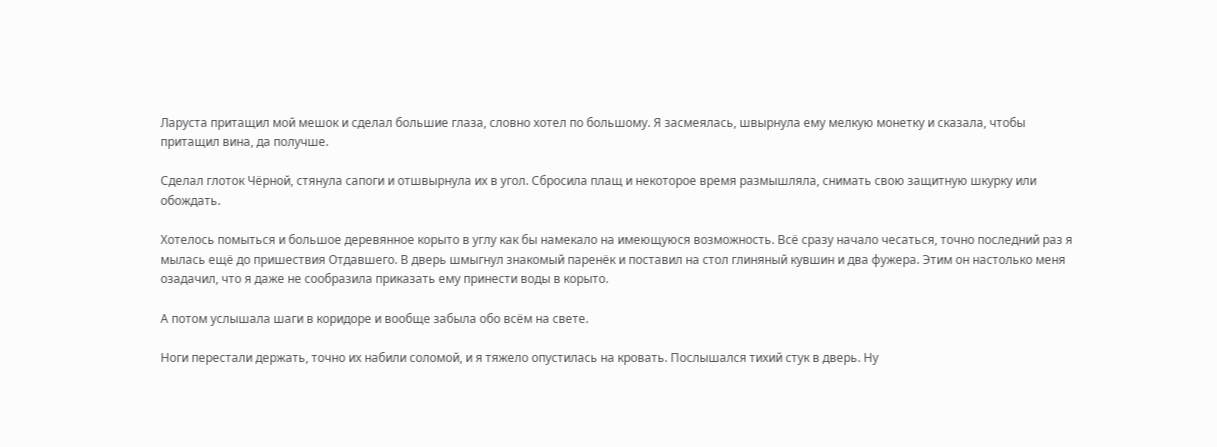Ларуста притащил мой мешок и сделал большие глаза, словно хотел по большому. Я засмеялась, швырнула ему мелкую монетку и сказала, чтобы притащил вина, да получше.

Сделал глоток Чёрной, стянула сапоги и отшвырнула их в угол. Сбросила плащ и некоторое время размышляла, снимать свою защитную шкурку или обождать.

Хотелось помыться и большое деревянное корыто в углу как бы намекало на имеющуюся возможность. Всё сразу начало чесаться, точно последний раз я мылась ещё до пришествия Отдавшего. В дверь шмыгнул знакомый паренёк и поставил на стол глиняный кувшин и два фужера. Этим он настолько меня озадачил, что я даже не сообразила приказать ему принести воды в корыто.

А потом услышала шаги в коридоре и вообще забыла обо всём на свете.

Ноги перестали держать, точно их набили соломой, и я тяжело опустилась на кровать. Послышался тихий стук в дверь. Ну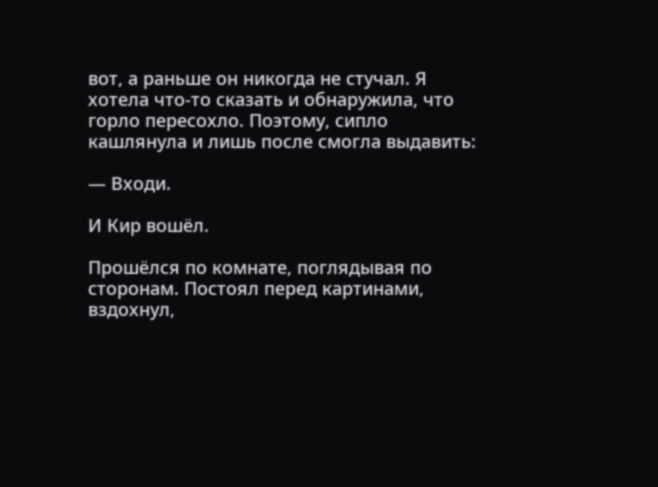вот, а раньше он никогда не стучал. Я хотела что-то сказать и обнаружила, что горло пересохло. Поэтому, сипло кашлянула и лишь после смогла выдавить:

— Входи.

И Кир вошёл.

Прошёлся по комнате, поглядывая по сторонам. Постоял перед картинами, вздохнул,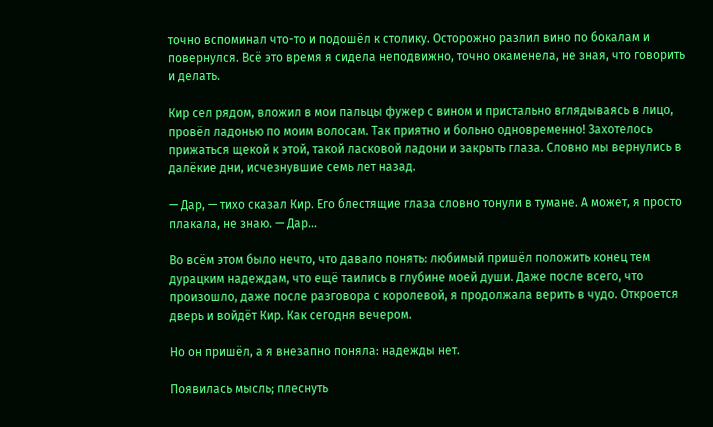точно вспоминал что-то и подошёл к столику. Осторожно разлил вино по бокалам и повернулся. Всё это время я сидела неподвижно, точно окаменела, не зная, что говорить и делать.

Кир сел рядом, вложил в мои пальцы фужер с вином и пристально вглядываясь в лицо, провёл ладонью по моим волосам. Так приятно и больно одновременно! Захотелось прижаться щекой к этой, такой ласковой ладони и закрыть глаза. Словно мы вернулись в далёкие дни, исчезнувшие семь лет назад.

— Дар, — тихо сказал Кир. Его блестящие глаза словно тонули в тумане. А может, я просто плакала, не знаю. — Дар…

Во всём этом было нечто, что давало понять: любимый пришёл положить конец тем дурацким надеждам, что ещё таились в глубине моей души. Даже после всего, что произошло, даже после разговора с королевой, я продолжала верить в чудо. Откроется дверь и войдёт Кир. Как сегодня вечером.

Но он пришёл, а я внезапно поняла: надежды нет.

Появилась мысль; плеснуть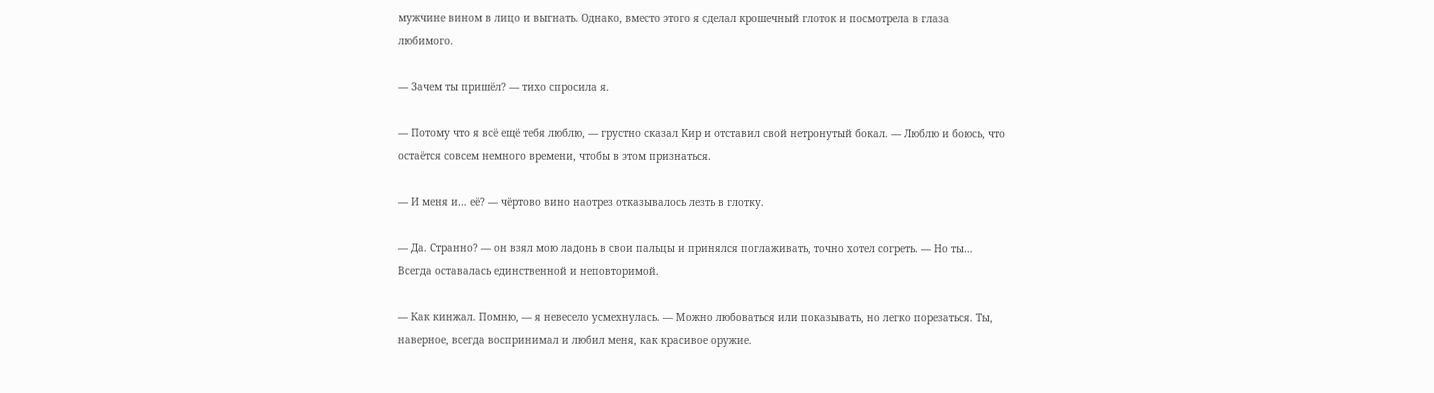мужчине вином в лицо и выгнать. Однако, вместо этого я сделал крошечный глоток и посмотрела в глаза любимого.

— Зачем ты пришёл? — тихо спросила я.

— Потому что я всё ещё тебя люблю, — грустно сказал Кир и отставил свой нетронутый бокал. — Люблю и боюсь, что остаётся совсем немного времени, чтобы в этом признаться.

— И меня и… её? — чёртово вино наотрез отказывалось лезть в глотку.

— Да. Странно? — он взял мою ладонь в свои пальцы и принялся поглаживать, точно хотел согреть. — Но ты… Всегда оставалась единственной и неповторимой.

— Как кинжал. Помню, — я невесело усмехнулась. — Можно любоваться или показывать, но легко порезаться. Ты, наверное, всегда воспринимал и любил меня, как красивое оружие.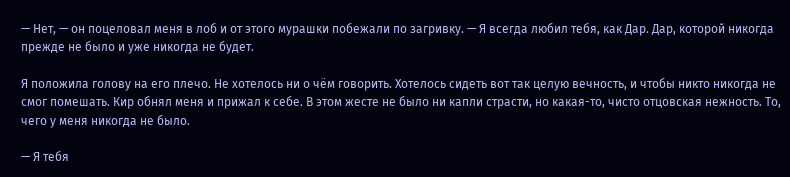— Нет, — он поцеловал меня в лоб и от этого мурашки побежали по загривку. — Я всегда любил тебя, как Дар. Дар, которой никогда прежде не было и уже никогда не будет.

Я положила голову на его плечо. Не хотелось ни о чём говорить. Хотелось сидеть вот так целую вечность, и чтобы никто никогда не смог помешать. Кир обнял меня и прижал к себе. В этом жесте не было ни капли страсти, но какая-то, чисто отцовская нежность. То, чего у меня никогда не было.

— Я тебя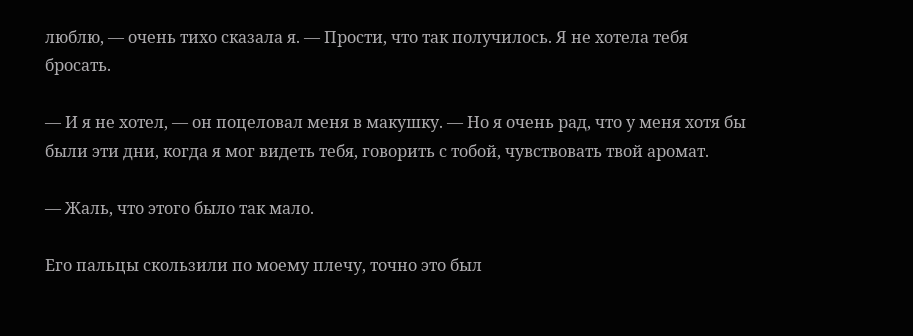люблю, — очень тихо сказала я. — Прости, что так получилось. Я не хотела тебя бросать.

— И я не хотел, — он поцеловал меня в макушку. — Но я очень рад, что у меня хотя бы были эти дни, когда я мог видеть тебя, говорить с тобой, чувствовать твой аромат.

— Жаль, что этого было так мало.

Его пальцы скользили по моему плечу, точно это был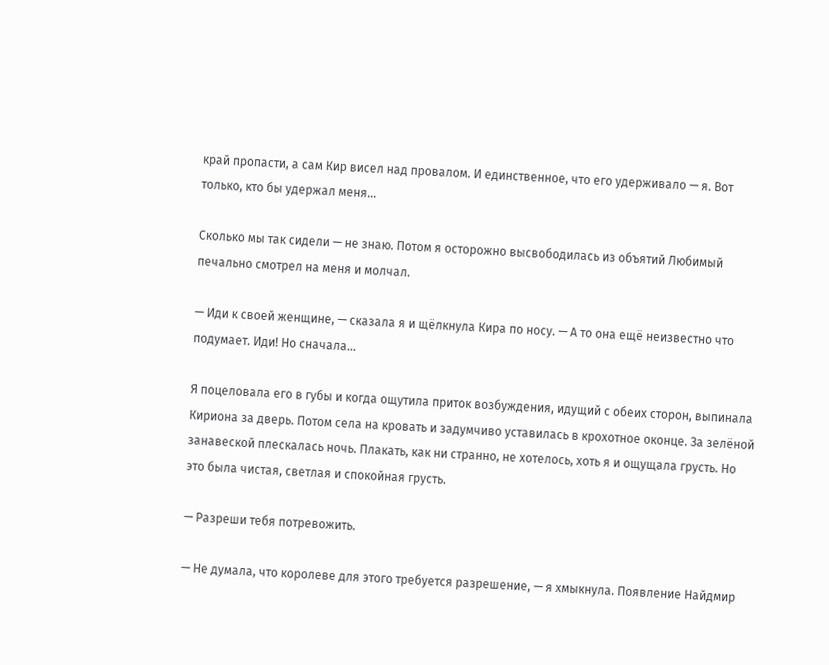край пропасти, а сам Кир висел над провалом. И единственное, что его удерживало — я. Вот только, кто бы удержал меня…

Сколько мы так сидели — не знаю. Потом я осторожно высвободилась из объятий Любимый печально смотрел на меня и молчал.

— Иди к своей женщине, — сказала я и щёлкнула Кира по носу. — А то она ещё неизвестно что подумает. Иди! Но сначала…

Я поцеловала его в губы и когда ощутила приток возбуждения, идущий с обеих сторон, выпинала Кириона за дверь. Потом села на кровать и задумчиво уставилась в крохотное оконце. За зелёной занавеской плескалась ночь. Плакать, как ни странно, не хотелось, хоть я и ощущала грусть. Но это была чистая, светлая и спокойная грусть.

— Разреши тебя потревожить.

— Не думала, что королеве для этого требуется разрешение, — я хмыкнула. Появление Найдмир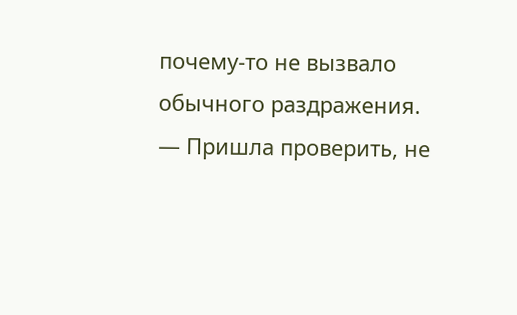почему-то не вызвало обычного раздражения. — Пришла проверить, не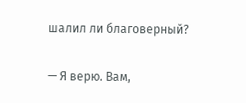шалил ли благоверный?

— Я верю. Вам,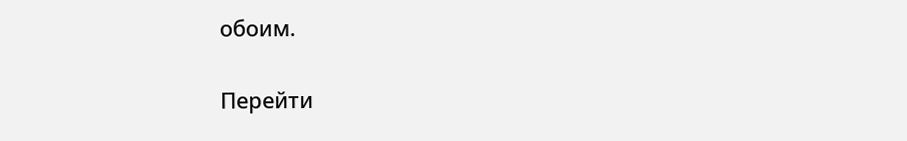обоим.

Перейти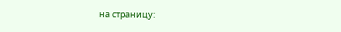на страницу: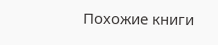Похожие книги